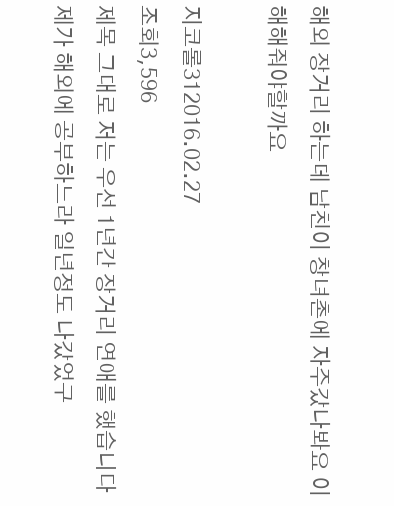해외 장거리 하는데 남친이 창녀촌에 자주갔나봐요 이해해줘야할까요

지코롤312016.02.27
조회3,596
제목 그대로 저는 우선 1년간 장거리 연애를 했습니다
제가 해외에 공부하느라 일년정도 나갔었구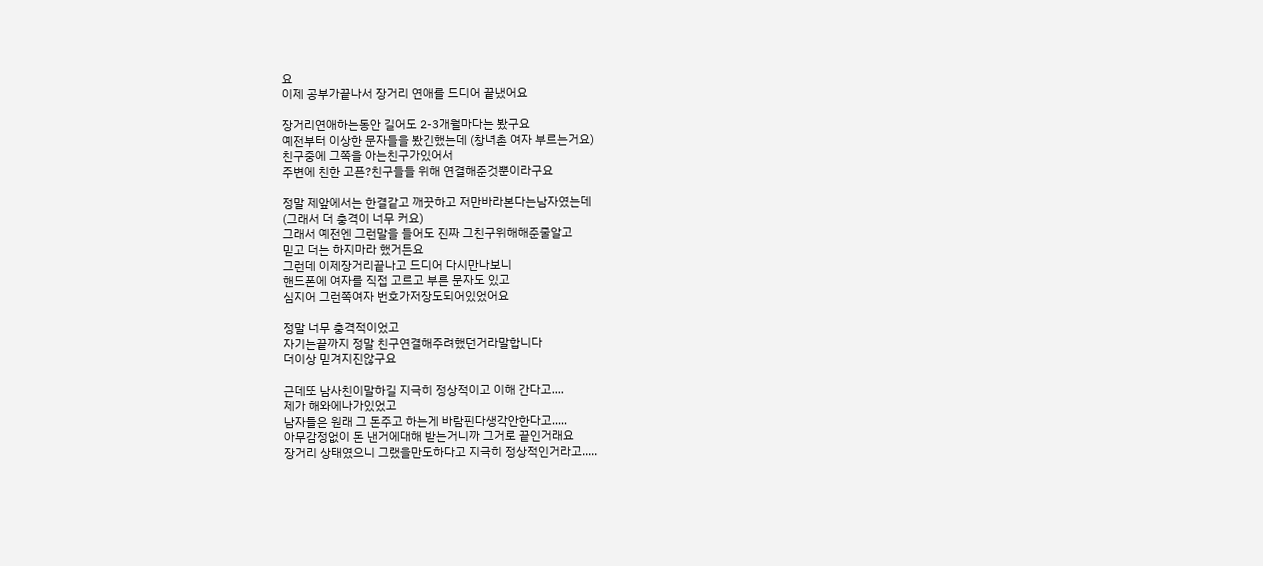요
이제 공부가끝나서 장거리 연애를 드디어 끝냈어요

장거리연애하는동안 길어도 2-3개월마다는 봤구요
예전부터 이상한 문자들을 봤긴했는데 (창녀촌 여자 부르는거요)
친구중에 그쪽을 아는친구가있어서
주변에 친한 고픈?친구들들 위해 연결해준것뿐이라구요

정말 제앞에서는 한결같고 깨끗하고 저만바라본다는남자였는데
(그래서 더 충격이 너무 커요)
그래서 예전엔 그런말을 들어도 진짜 그친구위해해준줄알고
믿고 더는 하지마라 했거든요
그런데 이제장거리끝나고 드디어 다시만나보니
핸드폰에 여자를 직접 고르고 부른 문자도 있고
심지어 그런쪽여자 번호가저장도되어있었어요

정말 너무 충격적이었고
자기는끝까지 정말 친구연결해주려했던거라말합니다
더이상 믿겨지진않구요

근데또 남사친이말하길 지극히 정상적이고 이해 간다고....
제가 해와에나가있었고
남자들은 원래 그 돈주고 하는게 바람핀다생각안한다고.....
아무감정없이 돈 낸거에대해 받는거니까 그거로 끝인거래요
장거리 상태였으니 그랬을만도하다고 지극히 정상적인거라고.....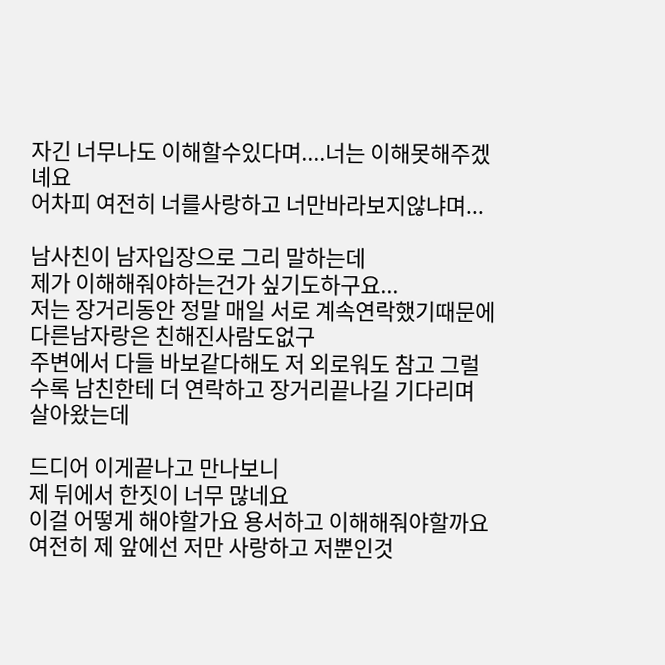자긴 너무나도 이해할수있다며....너는 이해못해주겠녜요
어차피 여전히 너를사랑하고 너만바라보지않냐며...

남사친이 남자입장으로 그리 말하는데
제가 이해해줘야하는건가 싶기도하구요...
저는 장거리동안 정말 매일 서로 계속연락했기때문에
다른남자랑은 친해진사람도없구
주변에서 다들 바보같다해도 저 외로워도 참고 그럴수록 남친한테 더 연락하고 장거리끝나길 기다리며 살아왔는데

드디어 이게끝나고 만나보니
제 뒤에서 한짓이 너무 많네요
이걸 어떻게 해야할가요 용서하고 이해해줘야할까요
여전히 제 앞에선 저만 사랑하고 저뿐인것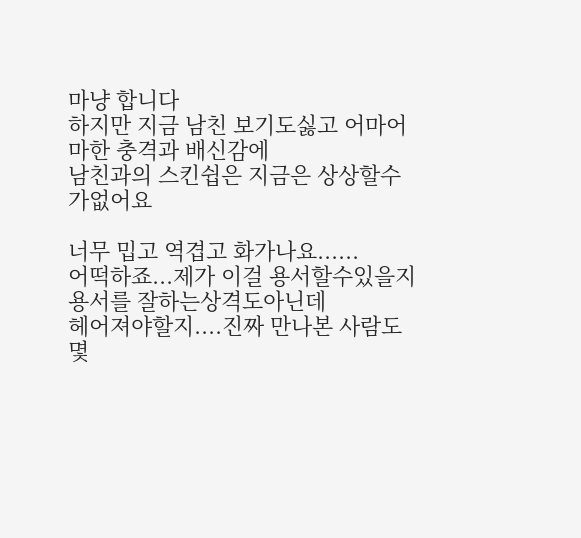마냥 합니다
하지만 지금 남친 보기도싫고 어마어마한 충격과 배신감에
남친과의 스킨쉽은 지금은 상상할수가없어요

너무 밉고 역겹고 화가나요......
어떡하죠...제가 이걸 용서할수있을지 용서를 잘하는상격도아닌데
헤어져야할지....진짜 만나본 사람도 몇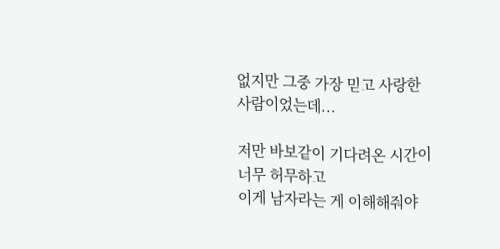없지만 그중 가장 믿고 사랑한 사람이었는데...

저만 바보같이 기다려온 시간이 너무 허무하고
이게 남자라는 게 이해해줘야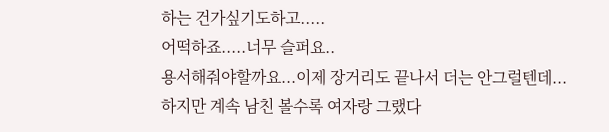하는 건가싶기도하고.....
어떡하죠.....너무 슬퍼요..
용서해줘야할까요...이제 장거리도 끝나서 더는 안그럴텐데...
하지만 계속 남친 볼수록 여자랑 그랬다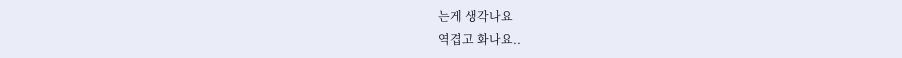는게 생각나요
역겹고 화나요..